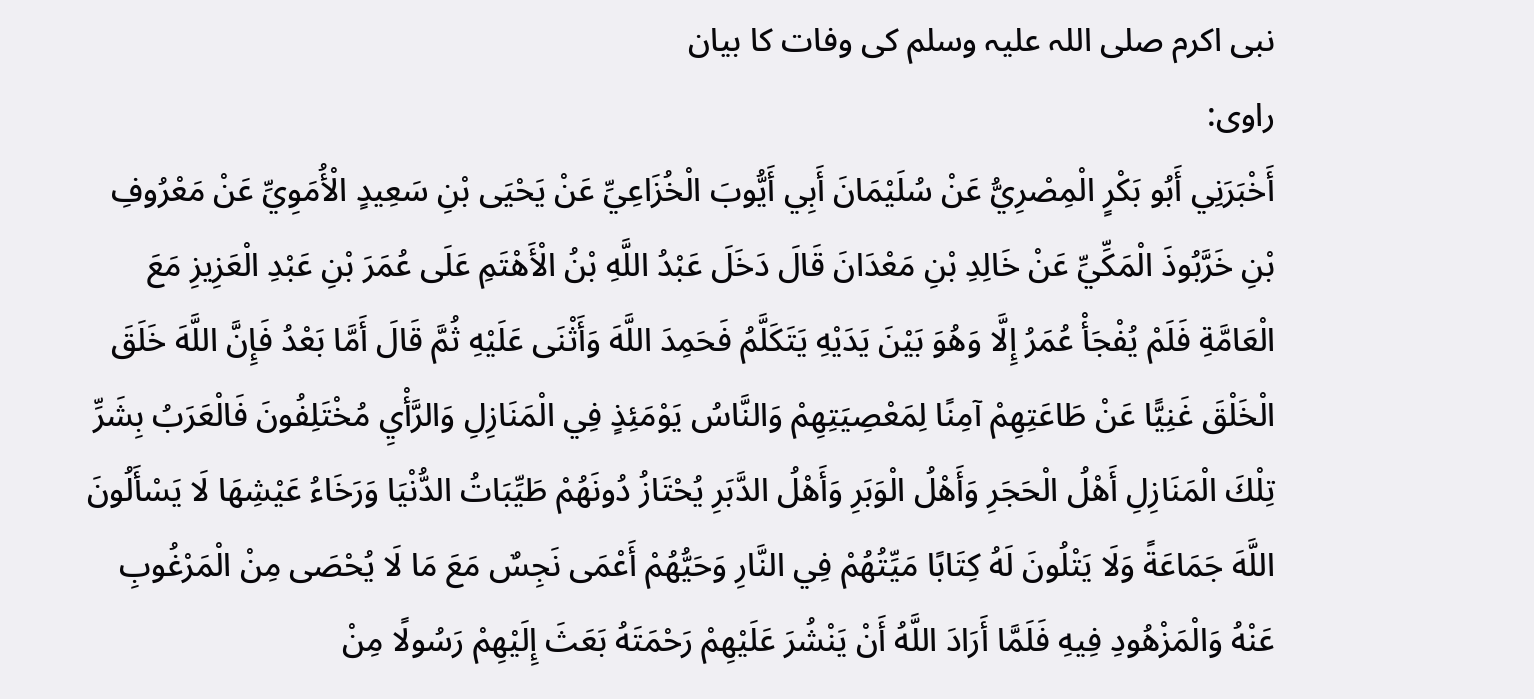نبی اکرم صلی اللہ علیہ وسلم کی وفات کا بیان
راوی:
أَخْبَرَنِي أَبُو بَكْرٍ الْمِصْرِيُّ عَنْ سُلَيْمَانَ أَبِي أَيُّوبَ الْخُزَاعِيِّ عَنْ يَحْيَى بْنِ سَعِيدٍ الْأُمَوِيِّ عَنْ مَعْرُوفِ بْنِ خَرَّبُوذَ الْمَكِّيِّ عَنْ خَالِدِ بْنِ مَعْدَانَ قَالَ دَخَلَ عَبْدُ اللَّهِ بْنُ الْأَهْتَمِ عَلَى عُمَرَ بْنِ عَبْدِ الْعَزِيزِ مَعَ الْعَامَّةِ فَلَمْ يُفْجَأْ عُمَرُ إِلَّا وَهُوَ بَيْنَ يَدَيْهِ يَتَكَلَّمُ فَحَمِدَ اللَّهَ وَأَثْنَى عَلَيْهِ ثُمَّ قَالَ أَمَّا بَعْدُ فَإِنَّ اللَّهَ خَلَقَ الْخَلْقَ غَنِيًّا عَنْ طَاعَتِهِمْ آمِنًا لِمَعْصِيَتِهِمْ وَالنَّاسُ يَوْمَئِذٍ فِي الْمَنَازِلِ وَالرَّأْيِ مُخْتَلِفُونَ فَالْعَرَبُ بِشَرِّ تِلْكَ الْمَنَازِلِ أَهْلُ الْحَجَرِ وَأَهْلُ الْوَبَرِ وَأَهْلُ الدَّبَرِ يُحْتَازُ دُونَهُمْ طَيِّبَاتُ الدُّنْيَا وَرَخَاءُ عَيْشِهَا لَا يَسْأَلُونَ اللَّهَ جَمَاعَةً وَلَا يَتْلُونَ لَهُ كِتَابًا مَيِّتُهُمْ فِي النَّارِ وَحَيُّهُمْ أَعْمَى نَجِسٌ مَعَ مَا لَا يُحْصَى مِنْ الْمَرْغُوبِ عَنْهُ وَالْمَزْهُودِ فِيهِ فَلَمَّا أَرَادَ اللَّهُ أَنْ يَنْشُرَ عَلَيْهِمْ رَحْمَتَهُ بَعَثَ إِلَيْهِمْ رَسُولًا مِنْ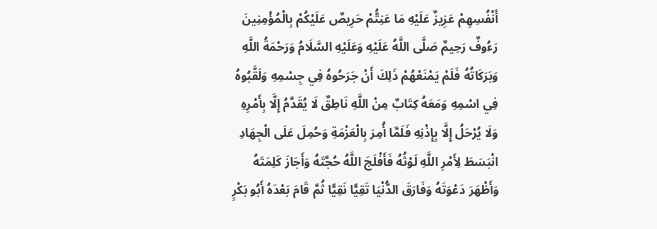أَنْفُسِهِمْ عَزِيزٌ عَلَيْهِ مَا عَنِتُّمْ حَرِيصٌ عَلَيْكُمْ بِالْمُؤْمِنِينَ رَءُوفٌ رَحِيمٌ صَلَّى اللَّهُ عَلَيْهِ وَعَلَيْهِ السَّلَامُ وَرَحْمَةُ اللَّهِ وَبَرَكَاتُهُ فَلَمْ يَمْنَعْهُمْ ذَلِكَ أَنْ جَرَحُوهُ فِي جِسْمِهِ وَلَقَّبُوهُ فِي اسْمِهِ وَمَعَهُ كِتَابٌ مِنْ اللَّهِ نَاطِقٌ لَا يُقَدَّمُ إِلَّا بِأَمْرِهِ وَلَا يُرْحَلُ إِلَّا بِإِذْنِهِ فَلَمَّا أُمِرَ بِالْعَزْمَةِ وَحُمِلَ عَلَى الْجِهَادِ انْبَسَطَ لِأَمْرِ اللَّهِ لَوْثُهُ فَأَفْلَجَ اللَّهُ حُجَّتَهُ وَأَجَازَ كَلِمَتَهُ وَأَظْهَرَ دَعْوَتَهُ وَفَارَقَ الدُّنْيَا تَقِيًّا نَقِيًّا ثُمَّ قَامَ بَعْدَهُ أَبُو بَكْرٍ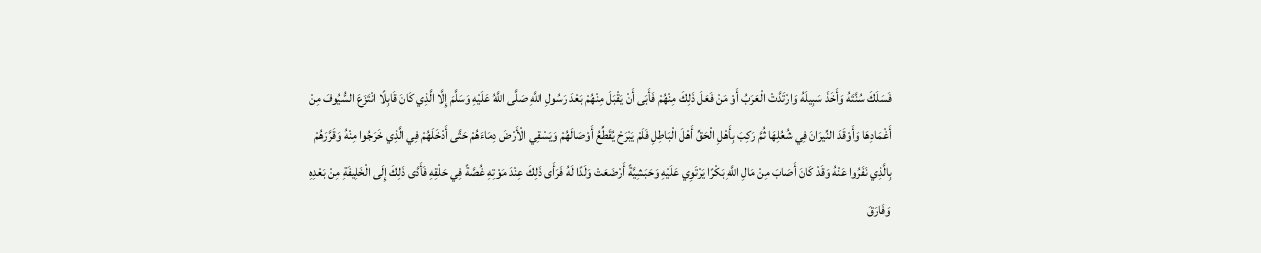فَسَلَكَ سُنَّتَهُ وَأَخَذَ سَبِيلَهُ وَارْتَدَّتْ الْعَرَبُ أَوْ مَنْ فَعَلَ ذَلِكَ مِنْهُمْ فَأَبَى أَنْ يَقْبَلَ مِنْهُمْ بَعْدَ رَسُولِ اللَّهِ صَلَّى اللَّهُ عَلَيْهِ وَسَلَّمَ إِلَّا الَّذِي كَانَ قَابِلًا انْتَزَعَ السُّيُوفَ مِنْ أَغْمَادِهَا وَأَوْقَدَ النِّيرَانَ فِي شُعُلِهَا ثُمَّ رَكِبَ بِأَهْلِ الْحَقِّ أَهْلَ الْبَاطِلِ فَلَمْ يَبْرَحْ يُقَطِّعُ أَوْصَالَهُمْ وَيَسْقِي الْأَرْضَ دِمَاءَهُمْ حَتَّى أَدْخَلَهُمْ فِي الَّذِي خَرَجُوا مِنْهُ وَقَرَّرَهُمْ بِالَّذِي نَفَرُوا عَنْهُ وَقَدْ كَانَ أَصَابَ مِنْ مَالِ اللَّهِ بَكْرًا يَرْتَوِي عَلَيْهِ وَحَبَشِيَّةً أَرْضَعَتْ وَلَدًا لَهُ فَرَأَى ذَلِكَ عِنْدَ مَوْتِهِ غُصَّةً فِي حَلْقِهِ فَأَدَّى ذَلِكَ إِلَى الْخَلِيفَةِ مِنْ بَعْدِهِ وَفَارَقَ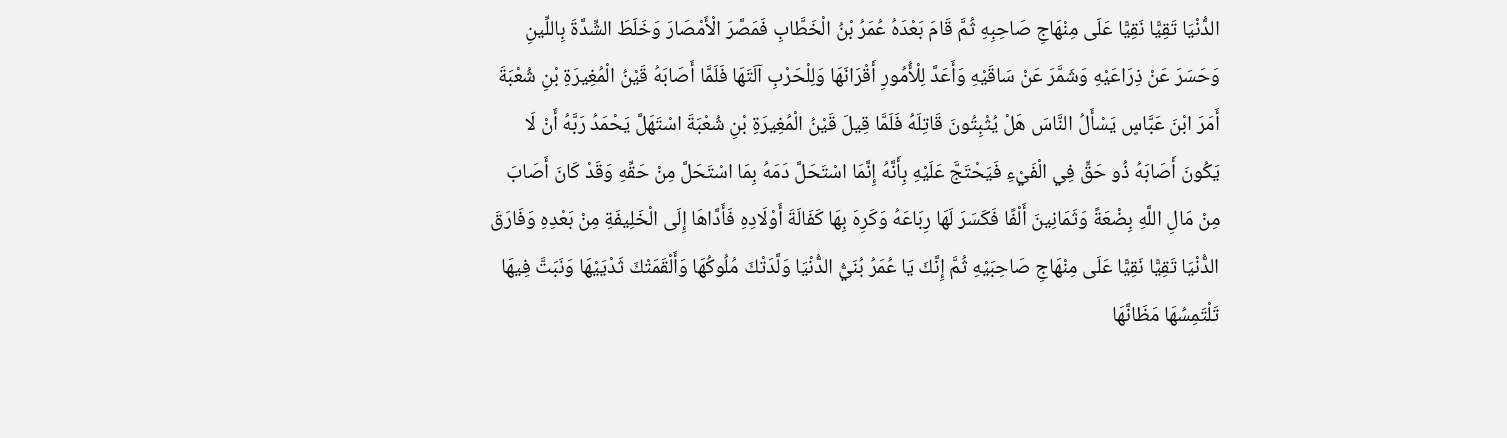الدُّنْيَا تَقِيًّا نَقِيًّا عَلَى مِنْهَاجِ صَاحِبِهِ ثُمَّ قَامَ بَعْدَهُ عُمَرُ بْنُ الْخَطَّابِ فَمَصَّرَ الْأَمْصَارَ وَخَلَطَ الشِّدَّةَ بِاللِّينِ وَحَسَرَ عَنْ ذِرَاعَيْهِ وَشَمَّرَ عَنْ سَاقَيْهِ وَأَعَدَّ لِلْأُمُورِ أَقْرَانَهَا وَلِلْحَرْبِ آلَتَهَا فَلَمَّا أَصَابَهُ قَيْنُ الْمُغِيرَةِ بْنِ شُعْبَةَ أَمَرَ ابْنَ عَبَّاسٍ يَسْأَلُ النَّاسَ هَلْ يُثْبِتُونَ قَاتِلَهُ فَلَمَّا قِيلَ قَيْنُ الْمُغِيرَةِ بْنِ شُعْبَةَ اسْتَهَلَّ يَحْمَدُ رَبَّهُ أَنْ لَا يَكُونَ أَصَابَهُ ذُو حَقٍّ فِي الْفَيْءِ فَيَحْتَجَّ عَلَيْهِ بِأَنَّهُ إِنَّمَا اسْتَحَلَّ دَمَهُ بِمَا اسْتَحَلَّ مِنْ حَقِّهِ وَقَدْ كَانَ أَصَابَ مِنْ مَالِ اللَّهِ بِضْعَةً وَثَمَانِينَ أَلْفًا فَكَسَرَ لَهَا رِبَاعَهُ وَكَرِهَ بِهَا كَفَالَةَ أَوْلَادِهِ فَأَدَّاهَا إِلَى الْخَلِيفَةِ مِنْ بَعْدِهِ وَفَارَقَ الدُّنْيَا تَقِيًّا نَقِيًّا عَلَى مِنْهَاجِ صَاحِبَيْهِ ثُمَّ إِنَّكَ يَا عُمَرُ بُنَيُّ الدُّنْيَا وَلَّدَتْكَ مُلُوكُهَا وَأَلْقَمَتْكَ ثَدْيَيْهَا وَنَبَتَّ فِيهَا تَلْتَمِسُهَا مَظَانَّهَا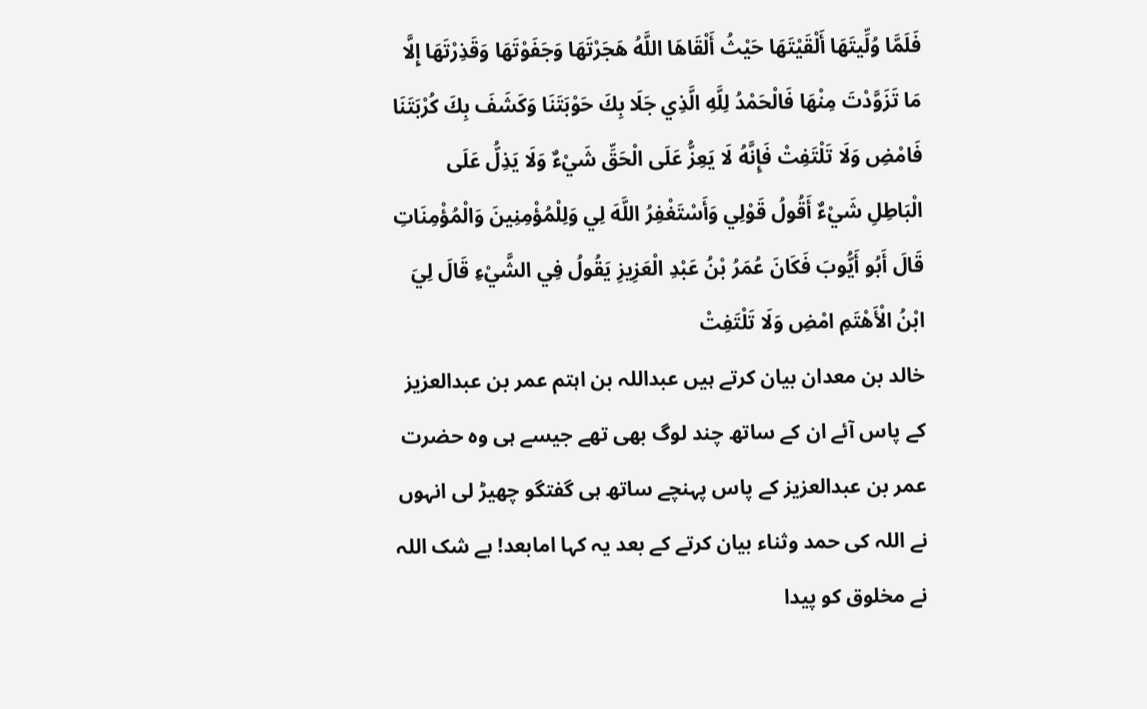فَلَمَّا وُلِّيتَهَا أَلْقَيْتَهَا حَيْثُ أَلْقَاهَا اللَّهُ هَجَرْتَهَا وَجَفَوْتَهَا وَقَذِرْتَهَا إِلَّا مَا تَزَوَّدْتَ مِنْهَا فَالْحَمْدُ لِلَّهِ الَّذِي جَلَا بِكَ حَوْبَتَنَا وَكَشَفَ بِكَ كُرْبَتَنَا فَامْضِ وَلَا تَلْتَفِتْ فَإِنَّهُ لَا يَعِزُّ عَلَى الْحَقِّ شَيْءٌ وَلَا يَذِلُّ عَلَى الْبَاطِلِ شَيْءٌ أَقُولُ قَوْلِي وَأَسْتَغْفِرُ اللَّهَ لِي وَلِلْمُؤْمِنِينَ وَالْمُؤْمِنَاتِ قَالَ أَبُو أَيُّوبَ فَكَانَ عُمَرُ بْنُ عَبْدِ الْعَزِيزِ يَقُولُ فِي الشَّيْءِ قَالَ لِيَ ابْنُ الْأَهْتَمِ امْضِ وَلَا تَلْتَفِتْ
خالد بن معدان بیان کرتے ہیں عبداللہ بن اہتم عمر بن عبدالعزیز کے پاس آئے ان کے ساتھ چند لوگ بھی تھے جیسے ہی وہ حضرت عمر بن عبدالعزیز کے پاس پہنچے ساتھ ہی گفتگو چھیڑ لی انہوں نے اللہ کی حمد وثناء بیان کرتے کے بعد یہ کہا امابعد! بے شک اللہ نے مخلوق کو پیدا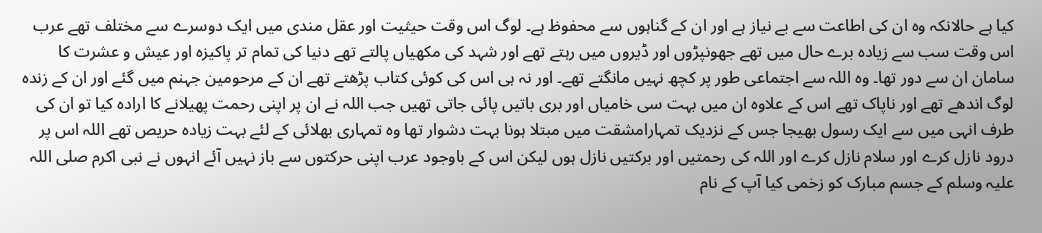کیا ہے حالانکہ وہ ان کی اطاعت سے بے نیاز ہے اور ان کے گناہوں سے محفوظ ہے۔ لوگ اس وقت حیثیت اور عقل مندی میں ایک دوسرے سے مختلف تھے عرب اس وقت سب سے زیادہ برے حال میں تھے جھونپڑوں اور ڈیروں میں رہتے تھے اور شہد کی مکھیاں پالتے تھے دنیا کی تمام تر پاکیزہ اور عیش و عشرت کا سامان ان سے دور تھا۔ وہ اللہ سے اجتماعی طور پر کچھ نہیں مانگتے تھے۔ اور نہ ہی اس کی کوئی کتاب پڑھتے تھے ان کے مرحومین جہنم میں گئے اور ان کے زندہ لوگ اندھے تھے اور ناپاک تھے اس کے علاوہ ان میں بہت سی خامیاں اور بری باتیں پائی جاتی تھیں جب اللہ نے ان پر اپنی رحمت پھیلانے کا ارادہ کیا تو ان کی طرف انہی میں سے ایک رسول بھیجا جس کے نزدیک تمہارامشقت میں مبتلا ہونا بہت دشوار تھا وہ تمہاری بھلائی کے لئے بہت زیادہ حریص تھے اللہ اس پر درود نازل کرے اور سلام نازل کرے اور اللہ کی رحمتیں اور برکتیں نازل ہوں لیکن اس کے باوجود عرب اپنی حرکتوں سے باز نہیں آئے انہوں نے نبی اکرم صلی اللہ علیہ وسلم کے جسم مبارک کو زخمی کیا آپ کے نام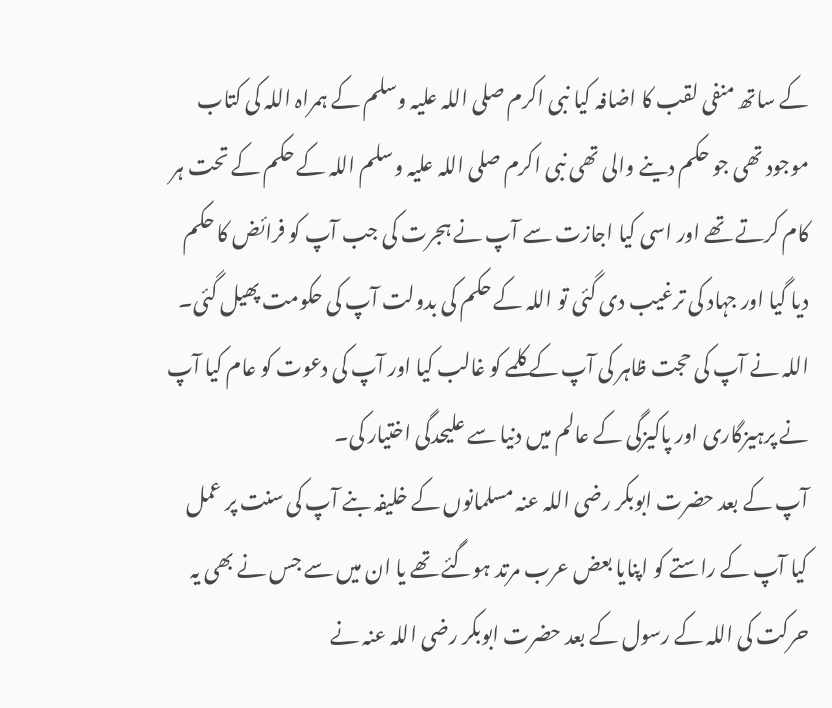کے ساتھ منفی لقب کا اضافہ کیا نبی اکرم صلی اللہ علیہ وسلم کے ہمراہ اللہ کی کتاب موجود تھی جو حکم دینے والی تھی نبی اکرم صلی اللہ علیہ وسلم اللہ کے حکم کے تحت ہر کام کرتے تھے اور اسی کیا اجازت سے آپ نے ہجرت کی جب آپ کو فرائض کا حکم دیا گیا اور جہاد کی ترغیب دی گئی تو اللہ کے حکم کی بدولت آپ کی حکومت پھیل گئی۔ اللہ نے آپ کی حجت ظاہر کی آپ کے کلمے کو غالب کیا اور آپ کی دعوت کو عام کیا آپ نے پرہیزگاری اور پاکیزگی کے عالم میں دنیا سے علیحدگی اختیار کی۔
آپ کے بعد حضرت ابوبکر رضی اللہ عنہ مسلمانوں کے خلیفہ بنے آپ کی سنت پر عمل کیا آپ کے راستے کو اپنایا بعض عرب مرتد ہوگئے تھے یا ان میں سے جس نے بھی یہ حرکت کی اللہ کے رسول کے بعد حضرت ابوبکر رضی اللہ عنہ نے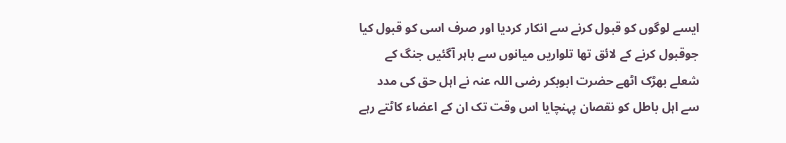ایسے لوگوں کو قبول کرنے سے انکار کردیا اور صرف اسی کو قبول کیا جوقبول کرنے کے لائق تھا تلواریں میانوں سے باہر آگئیں جنگ کے شعلے بھڑک اٹھے حضرت ابوبکر رضی اللہ عنہ نے اہل حق کی مدد سے اہل باطل کو نقصان پہنچایا اس وقت تک ان کے اعضاء کاٹتے رہے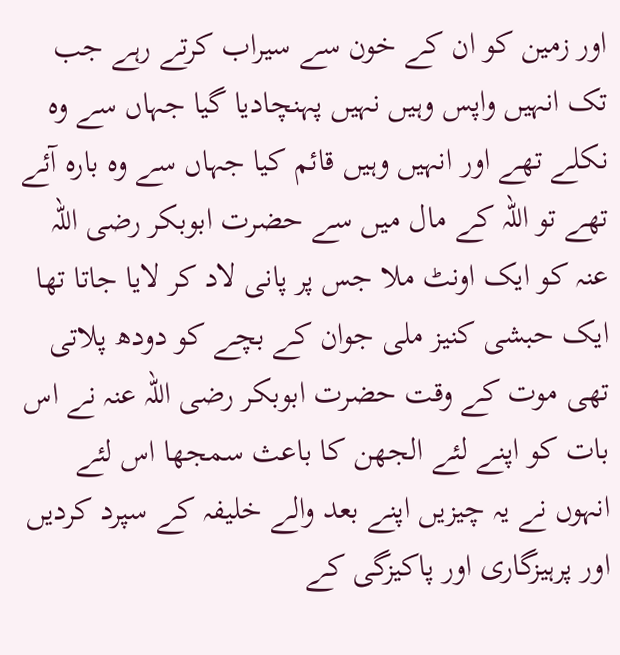اور زمین کو ان کے خون سے سیراب کرتے رہے جب تک انہیں واپس وہیں نہیں پہنچادیا گیا جہاں سے وہ نکلے تھے اور انہیں وہیں قائم کیا جہاں سے وہ بارہ آئے تھے تو اللہ کے مال میں سے حضرت ابوبکر رضی اللہ عنہ کو ایک اونٹ ملا جس پر پانی لاد کر لایا جاتا تھا ایک حبشی کنیز ملی جوان کے بچے کو دودھ پلاتی تھی موت کے وقت حضرت ابوبکر رضی اللہ عنہ نے اس بات کو اپنے لئے الجھن کا باعث سمجھا اس لئے انہوں نے یہ چیزیں اپنے بعد والے خلیفہ کے سپرد کردیں اور پرہیزگاری اور پاکیزگی کے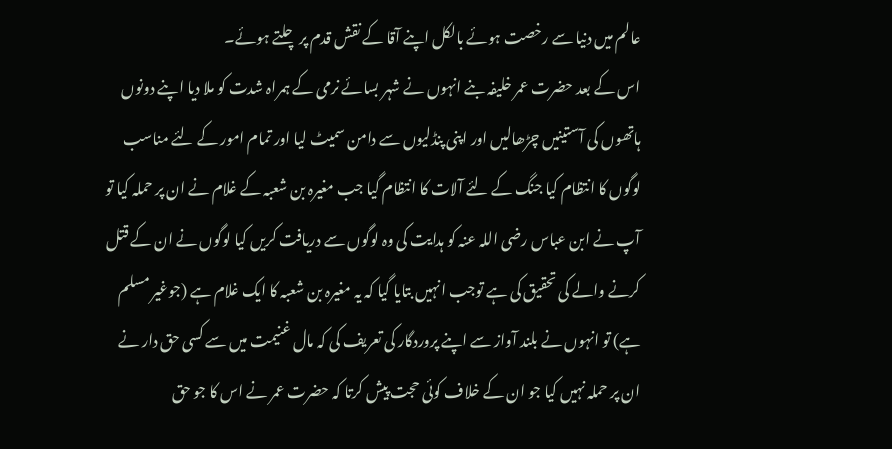عالم میں دنیا سے رخصت ہوئے بالکل اپنے آقا کے نقش قدم پر چلتے ہوئے۔
اس کے بعد حضرت عمر خلیفہ بنے انہوں نے شہر بسائے نرمی کے ہمراہ شدت کو ملا دیا اپنے دونوں ہاتھوں کی آستینیں چڑھالیں اور اپنی پنڈلیوں سے دامن سمیٹ لیا اور تمام امور کے لئے مناسب لوگوں کا انتظام کیا جنگ کے لئے آلات کا انتظام گیا جب مغیرہ بن شعبہ کے غلام نے ان پر حملہ کیا تو آپ نے ابن عباس رضی اللہ عنہ کو ہدایت کی وہ لوگوں سے دریافت کریں کیا لوگوں نے ان کے قتل کرنے والے کی تحقیق کی ہے توجب انہیں بتایا گیا کہ یہ مغیرہ بن شعبہ کا ایک غلام ہے (جوغیر مسلم ہے) تو انہوں نے بلند آواز سے اپنے پروردگار کی تعریف کی کہ مال غنیمت میں سے کسی حق دار نے ان پر حملہ نہیں کیا جو ان کے خلاف کوئی حجت پیش کرتا کہ حضرت عمر نے اس کا جو حق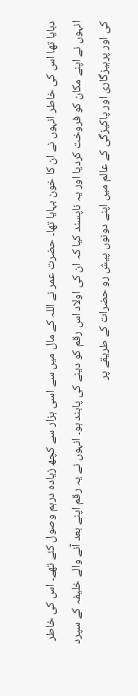دبایا تھا اس کی خاطر انہوں نے ان کا خون بہایا تھا۔ حضرت عمر نے اللہ کے مال میں سے اسی ہزار سے کچھ زیادہ درہم وصول کئے تھے۔ اس کی خاطر انہوں نے اپنے مکان کو فروخت کردیا اور یہ ناپسند کیا کہ ان کی اولاد اس رقم کو دینے کی پابند ہو۔ انہوں نے یہ رقم اپنے بعد آنے والے خلیفہ کے سپرد کی اور پرہیزگاری اور پاکیزگی کے عالم میں اپنے دونوں پیش رو حضرات کے طریقے پر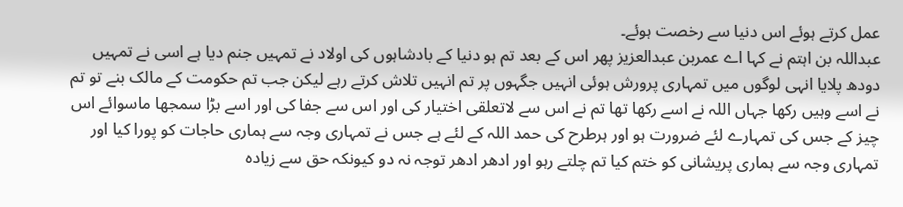عمل کرتے ہوئے اس دنیا سے رخصت ہوئے۔
عبداللہ بن اہتم نے کہا اے عمربن عبدالعزیز پھر اس کے بعد تم ہو دنیا کے بادشاہوں کی اولاد نے تمہیں جنم دیا ہے اسی نے تمہیں دودھ پلایا انہی لوگوں میں تمہاری پرورش ہوئی انہیں جگہوں پر تم انہیں تلاش کرتے رہے لیکن جب تم حکومت کے مالک بنے تو تم نے اسے وہیں رکھا جہاں اللہ نے اسے رکھا تھا تم نے اس سے لاتعلقی اختیار کی اور اس سے جفا کی اور اسے بڑا سمجھا ماسوائے اس چیز کے جس کی تمہارے لئے ضرورت ہو اور ہرطرح کی حمد اللہ کے لئے ہے جس نے تمہاری وجہ سے ہماری حاجات کو پورا کیا اور تمہاری وجہ سے ہماری پریشانی کو ختم کیا تم چلتے رہو اور ادھر ادھر توجہ نہ دو کیونکہ حق سے زیادہ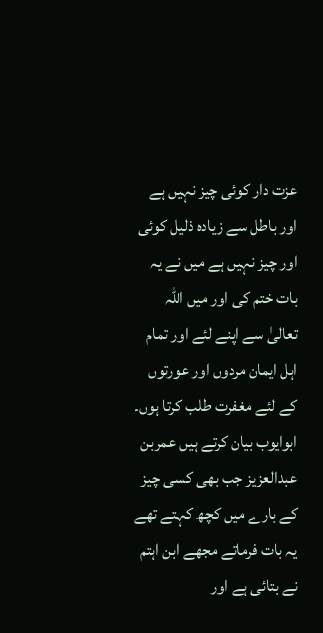عزت دار کوئی چیز نہیں ہے اور باطل سے زیادہ ذلیل کوئی اور چیز نہیں ہے میں نے یہ بات ختم کی اور میں اللہ تعالیٰ سے اپنے لئے اور تمام اہل ایمان مردوں اور عورتوں کے لئے مغفرت طلب کرتا ہوں۔ ابوایوب بیان کرتے ہیں عمربن عبدالعزیز جب بھی کسی چیز کے بارے میں کچھ کہتے تھے یہ بات فرماتے مجھے ابن اہتم نے بتائی ہے اور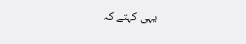یہی کہتے کہ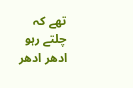تھے کہ چلتے رہو ادھر ادھر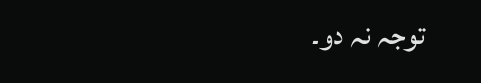توجہ نہ دو۔